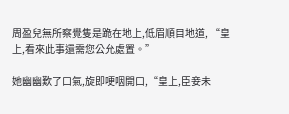周盈兒無所察覺隻是跪在地上,低眉順目地道, “皇上,看來此事還需您公允處置。”

她幽幽歎了口氣,旋即哽咽開口,“皇上,臣妾未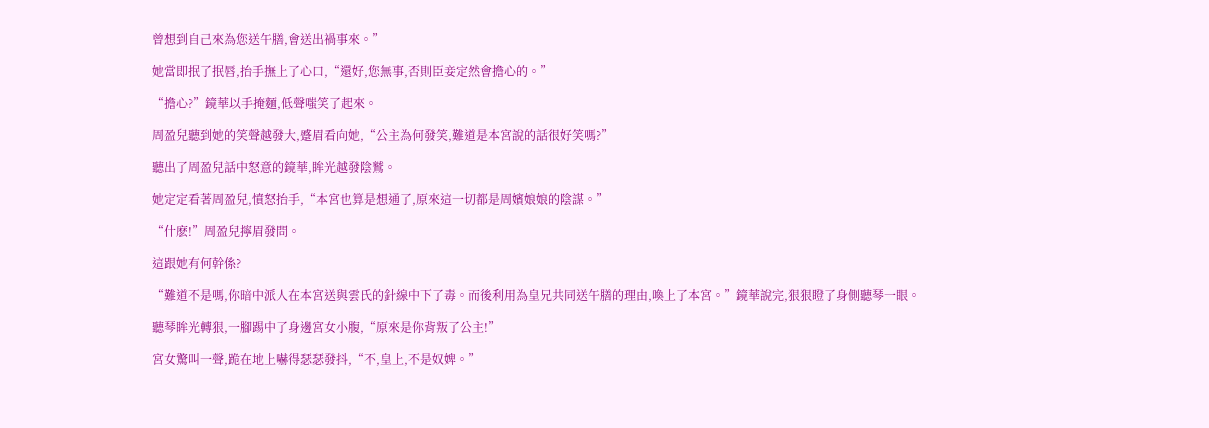曾想到自己來為您送午膳,會送出禍事來。”

她當即抿了抿唇,抬手撫上了心口,“還好,您無事,否則臣妾定然會擔心的。”

“擔心?”鏡華以手掩麵,低聲嗤笑了起來。

周盈兒聽到她的笑聲越發大,蹙眉看向她,“公主為何發笑,難道是本宮說的話很好笑嗎?”

聽出了周盈兒話中怒意的鏡華,眸光越發陰鷲。

她定定看著周盈兒,憤怒抬手,“本宮也算是想通了,原來這一切都是周嬪娘娘的陰謀。”

“什麽!”周盈兒擰眉發問。

這跟她有何幹係?

“難道不是嗎,你暗中派人在本宮送與雲氏的針線中下了毒。而後利用為皇兄共同送午膳的理由,喚上了本宮。”鏡華說完,狠狠瞪了身側聽琴一眼。

聽琴眸光轉狠,一腳踢中了身邊宮女小腹,“原來是你背叛了公主!”

宮女驚叫一聲,跪在地上嚇得瑟瑟發抖,“不,皇上,不是奴婢。”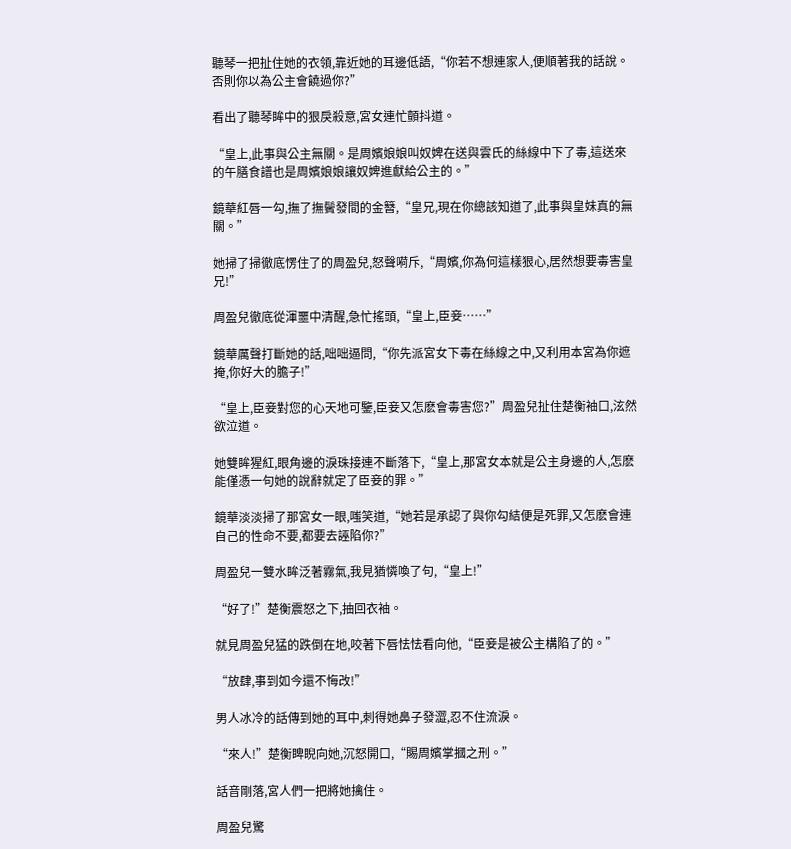聽琴一把扯住她的衣領,靠近她的耳邊低語,“你若不想連家人,便順著我的話說。否則你以為公主會饒過你?”

看出了聽琴眸中的狠戾殺意,宮女連忙顫抖道。

“皇上,此事與公主無關。是周嬪娘娘叫奴婢在送與雲氏的絲線中下了毒,這送來的午膳食譜也是周嬪娘娘讓奴婢進獻給公主的。”

鏡華紅唇一勾,撫了撫鬢發間的金簪,“皇兄,現在你總該知道了,此事與皇妹真的無關。”

她掃了掃徹底愣住了的周盈兒,怒聲嗬斥,“周嬪,你為何這樣狠心,居然想要毒害皇兄!”

周盈兒徹底從渾噩中清醒,急忙搖頭,“皇上,臣妾……”

鏡華厲聲打斷她的話,咄咄逼問,“你先派宮女下毒在絲線之中,又利用本宮為你遮掩,你好大的膽子!”

“皇上,臣妾對您的心天地可鑒,臣妾又怎麽會毒害您?”周盈兒扯住楚衡袖口,泫然欲泣道。

她雙眸猩紅,眼角邊的淚珠接連不斷落下,“皇上,那宮女本就是公主身邊的人,怎麽能僅憑一句她的說辭就定了臣妾的罪。”

鏡華淡淡掃了那宮女一眼,嗤笑道,“她若是承認了與你勾結便是死罪,又怎麽會連自己的性命不要,都要去誣陷你?”

周盈兒一雙水眸泛著霧氣,我見猶憐喚了句,“皇上!”

“好了!”楚衡震怒之下,抽回衣袖。

就見周盈兒猛的跌倒在地,咬著下唇怯怯看向他,“臣妾是被公主構陷了的。”

“放肆,事到如今還不悔改!”

男人冰冷的話傳到她的耳中,刺得她鼻子發澀,忍不住流淚。

“來人!”楚衡睥睨向她,沉怒開口,“賜周嬪掌摑之刑。”

話音剛落,宮人們一把將她擒住。

周盈兒驚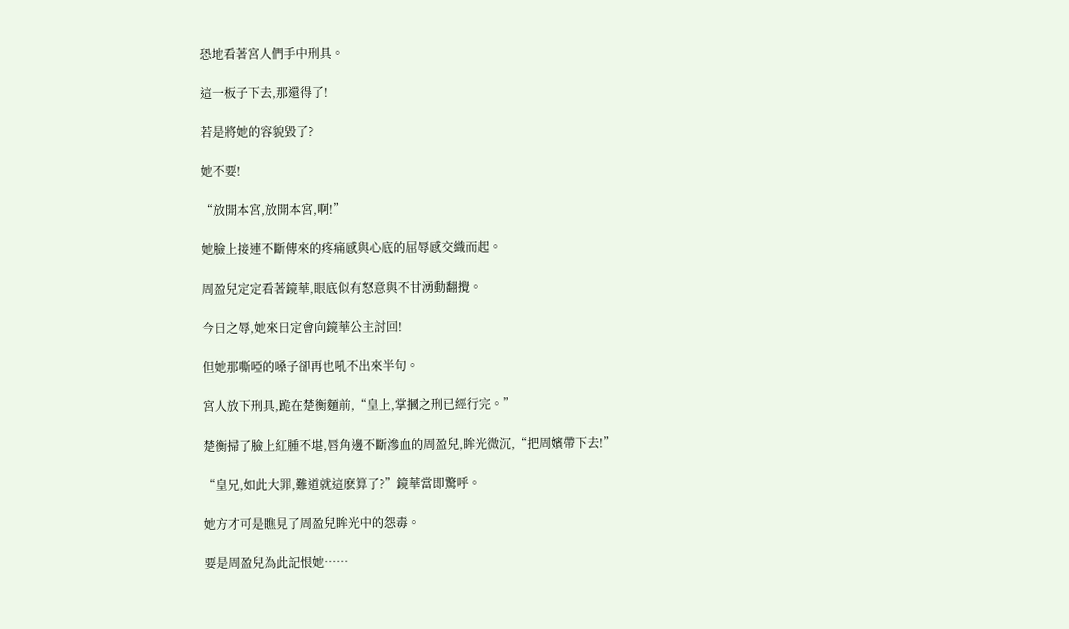恐地看著宮人們手中刑具。

這一板子下去,那還得了!

若是將她的容貌毀了?

她不要!

“放開本宮,放開本宮,啊!”

她臉上接連不斷傳來的疼痛感與心底的屈辱感交織而起。

周盈兒定定看著鏡華,眼底似有怒意與不甘湧動翻攪。

今日之辱,她來日定會向鏡華公主討回!

但她那嘶啞的嗓子卻再也吼不出來半句。

宮人放下刑具,跪在楚衡麵前,“皇上,掌摑之刑已經行完。”

楚衡掃了臉上紅腫不堪,唇角邊不斷滲血的周盈兒,眸光微沉,“把周嬪帶下去!”

“皇兄,如此大罪,難道就這麽算了?”鏡華當即驚呼。

她方才可是瞧見了周盈兒眸光中的怨毒。

要是周盈兒為此記恨她……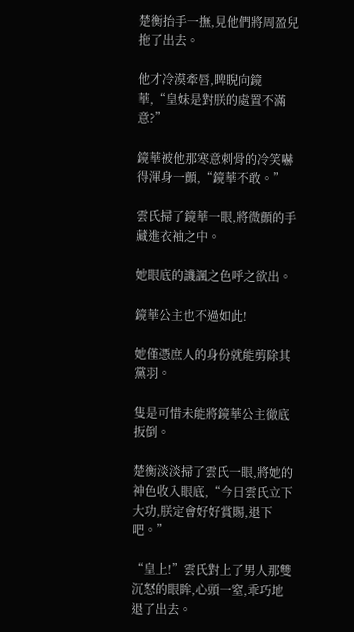楚衡抬手一撫,見他們將周盈兒拖了出去。

他才冷漠牽唇,睥睨向鏡華,“皇妹是對朕的處置不滿意?”

鏡華被他那寒意刺骨的冷笑嚇得渾身一顫,“鏡華不敢。”

雲氏掃了鏡華一眼,將微顫的手藏進衣袖之中。

她眼底的譏諷之色呼之欲出。

鏡華公主也不過如此!

她僅憑庶人的身份就能剪除其黨羽。

隻是可惜未能將鏡華公主徹底扳倒。

楚衡淡淡掃了雲氏一眼,將她的神色收入眼底,“今日雲氏立下大功,朕定會好好賞賜,退下吧。”

“皇上!”雲氏對上了男人那雙沉怒的眼眸,心頭一窒,乖巧地退了出去。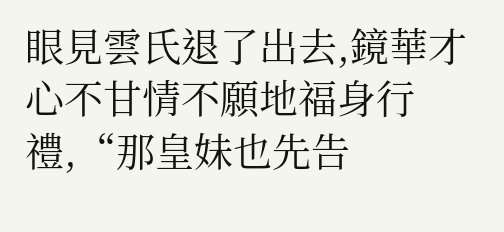眼見雲氏退了出去,鏡華才心不甘情不願地福身行禮,“那皇妹也先告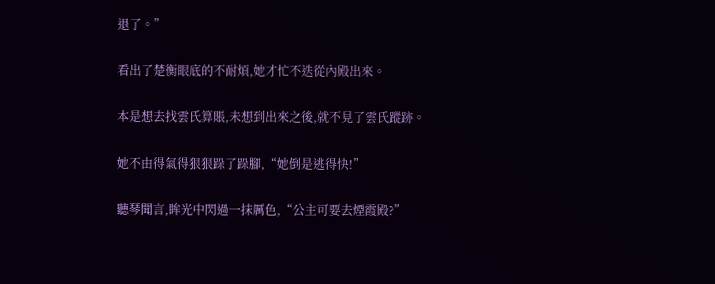退了。”

看出了楚衡眼底的不耐煩,她才忙不迭從內殿出來。

本是想去找雲氏算賬,未想到出來之後,就不見了雲氏蹤跡。

她不由得氣得狠狠跺了跺腳,“她倒是逃得快!”

聽琴聞言,眸光中閃過一抹厲色,“公主可要去煙霞殿?”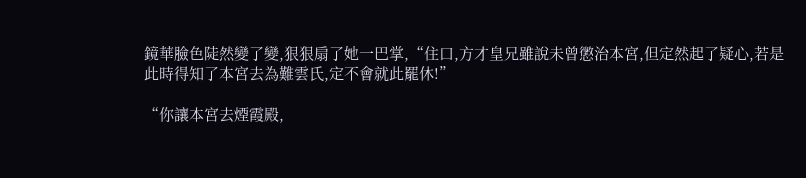鏡華臉色陡然變了變,狠狠扇了她一巴掌,“住口,方才皇兄雖說未曾懲治本宮,但定然起了疑心,若是此時得知了本宮去為難雲氏,定不會就此罷休!”

“你讓本宮去煙霞殿,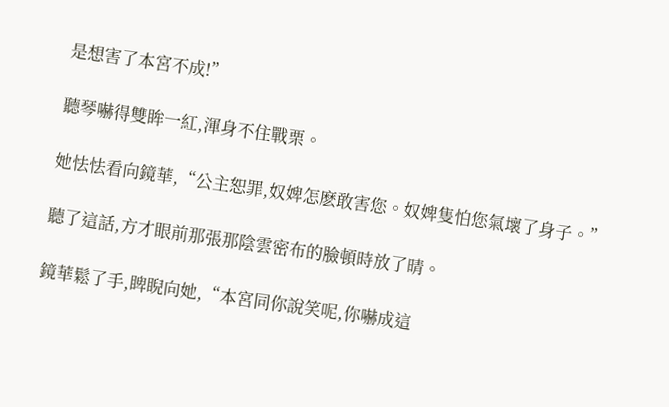是想害了本宮不成!”

聽琴嚇得雙眸一紅,渾身不住戰栗。

她怯怯看向鏡華,“公主恕罪,奴婢怎麽敢害您。奴婢隻怕您氣壞了身子。”

聽了這話,方才眼前那張那陰雲密布的臉頓時放了晴。

鏡華鬆了手,睥睨向她,“本宮同你說笑呢,你嚇成這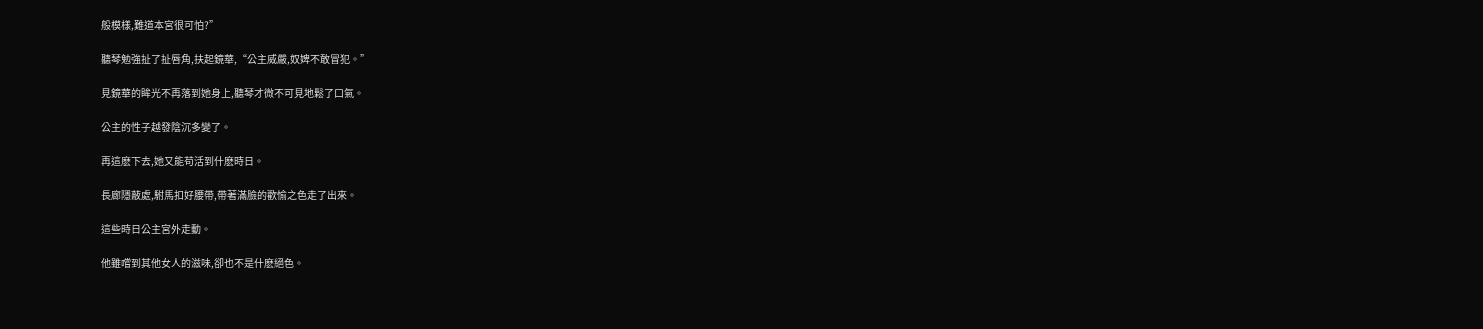般模樣,難道本宮很可怕?”

聽琴勉強扯了扯唇角,扶起鏡華,“公主威嚴,奴婢不敢冒犯。”

見鏡華的眸光不再落到她身上,聽琴才微不可見地鬆了口氣。

公主的性子越發陰沉多變了。

再這麽下去,她又能苟活到什麽時日。

長廊隱蔽處,駙馬扣好腰帶,帶著滿臉的歡愉之色走了出來。

這些時日公主宮外走動。

他雖嚐到其他女人的滋味,卻也不是什麽絕色。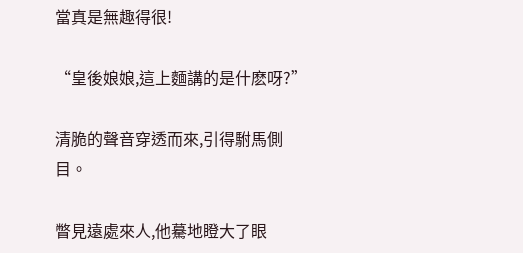當真是無趣得很!

“皇後娘娘,這上麵講的是什麽呀?”

清脆的聲音穿透而來,引得駙馬側目。

瞥見遠處來人,他驀地瞪大了眼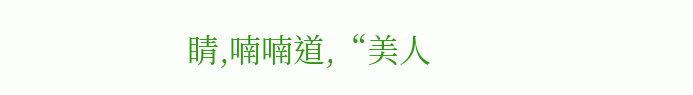睛,喃喃道,“美人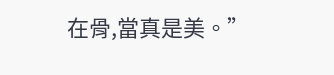在骨,當真是美。”